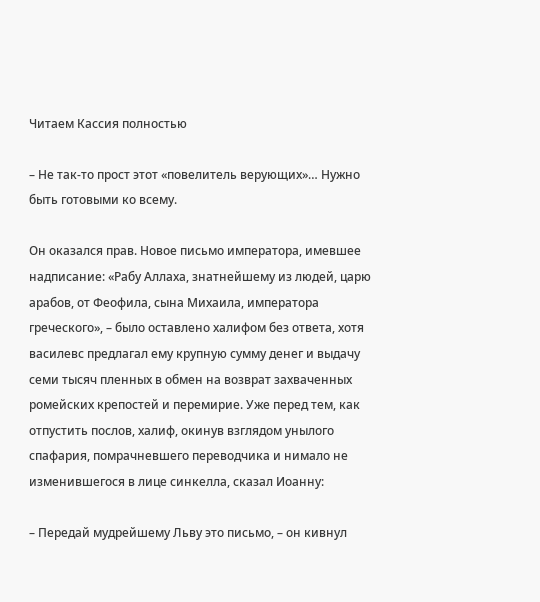Читаем Кассия полностью

– Не так-то прост этот «повелитель верующих»… Нужно быть готовыми ко всему.

Он оказался прав. Новое письмо императора, имевшее надписание: «Рабу Аллаха, знатнейшему из людей, царю арабов, от Феофила, сына Михаила, императора греческого», – было оставлено халифом без ответа, хотя василевс предлагал ему крупную сумму денег и выдачу семи тысяч пленных в обмен на возврат захваченных ромейских крепостей и перемирие. Уже перед тем, как отпустить послов, халиф, окинув взглядом унылого спафария, помрачневшего переводчика и нимало не изменившегося в лице синкелла, сказал Иоанну:

– Передай мудрейшему Льву это письмо, – он кивнул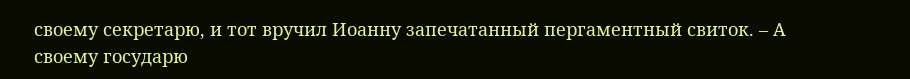своему секретарю, и тот вручил Иоанну запечатанный пергаментный свиток. – А своему государю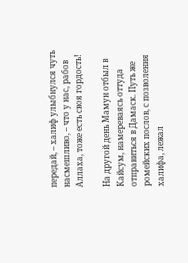передай, – халиф улыбнулся чуть насмешливо, – что у нас, рабов Аллаха, тоже есть своя гордость!

На другой день Мамун отбыл в Кайсум, намереваясь оттуда отправиться в Дамаск. Путь же ромейских послов, с позволения халифа, лежал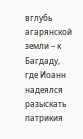вглубь агарянской земли – к Багдаду, где Иоанн надеялся разыскать патрикия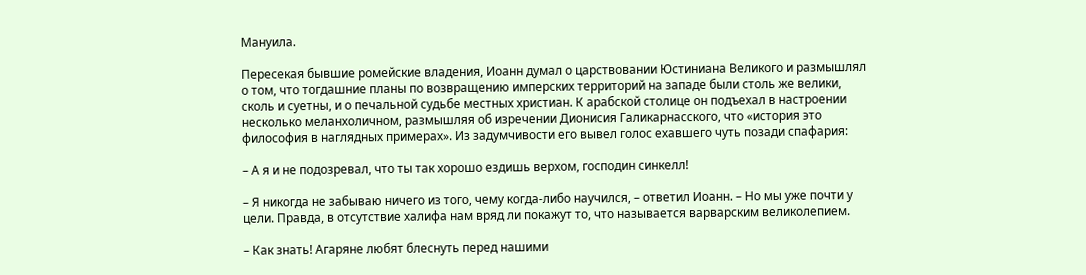Мануила.

Пересекая бывшие ромейские владения, Иоанн думал о царствовании Юстиниана Великого и размышлял о том, что тогдашние планы по возвращению имперских территорий на западе были столь же велики, сколь и суетны, и о печальной судьбе местных христиан. К арабской столице он подъехал в настроении несколько меланхоличном, размышляя об изречении Дионисия Галикарнасского, что «история это философия в наглядных примерах». Из задумчивости его вывел голос ехавшего чуть позади спафария:

– А я и не подозревал, что ты так хорошо ездишь верхом, господин синкелл!

– Я никогда не забываю ничего из того, чему когда-либо научился, – ответил Иоанн. – Но мы уже почти у цели. Правда, в отсутствие халифа нам вряд ли покажут то, что называется варварским великолепием.

– Как знать! Агаряне любят блеснуть перед нашими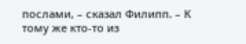послами, – сказал Филипп. – К тому же кто-то из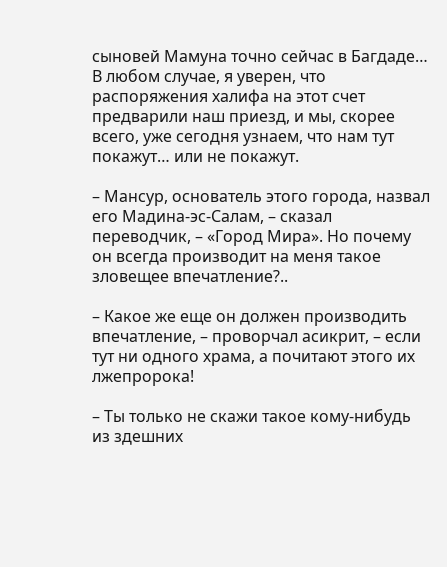сыновей Мамуна точно сейчас в Багдаде… В любом случае, я уверен, что распоряжения халифа на этот счет предварили наш приезд, и мы, скорее всего, уже сегодня узнаем, что нам тут покажут… или не покажут.

– Мансур, основатель этого города, назвал его Мадина-эс-Салам, – сказал переводчик, – «Город Мира». Но почему он всегда производит на меня такое зловещее впечатление?..

– Какое же еще он должен производить впечатление, – проворчал асикрит, – если тут ни одного храма, а почитают этого их лжепророка!

– Ты только не скажи такое кому-нибудь из здешних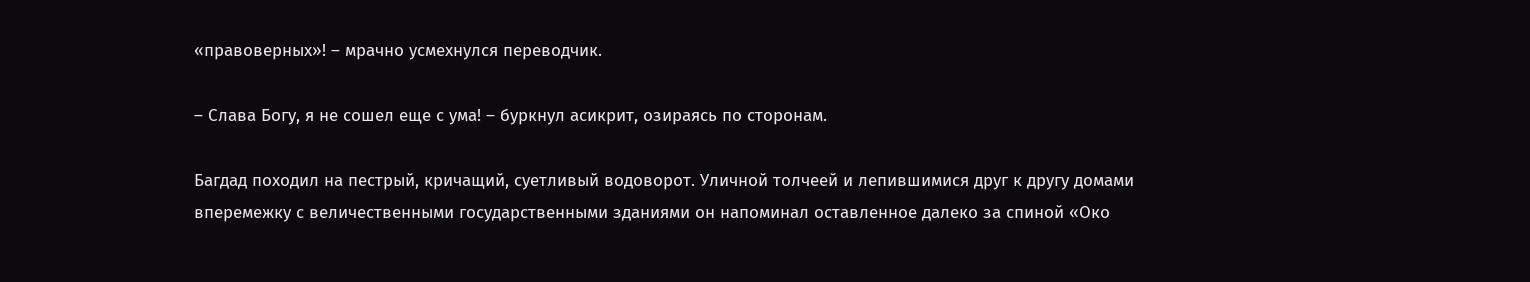«правоверных»! – мрачно усмехнулся переводчик.

– Слава Богу, я не сошел еще с ума! – буркнул асикрит, озираясь по сторонам.

Багдад походил на пестрый, кричащий, суетливый водоворот. Уличной толчеей и лепившимися друг к другу домами вперемежку с величественными государственными зданиями он напоминал оставленное далеко за спиной «Око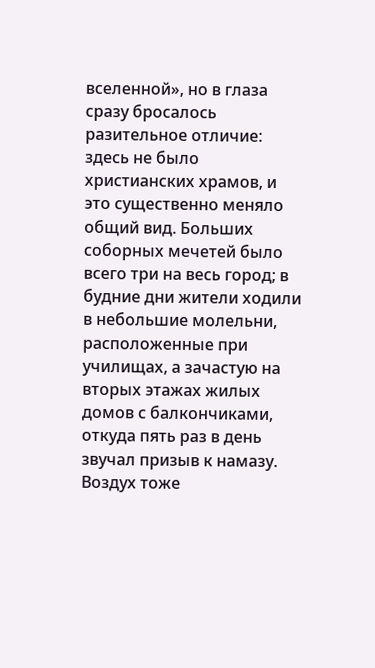вселенной», но в глаза сразу бросалось разительное отличие: здесь не было христианских храмов, и это существенно меняло общий вид. Больших соборных мечетей было всего три на весь город; в будние дни жители ходили в небольшие молельни, расположенные при училищах, а зачастую на вторых этажах жилых домов с балкончиками, откуда пять раз в день звучал призыв к намазу. Воздух тоже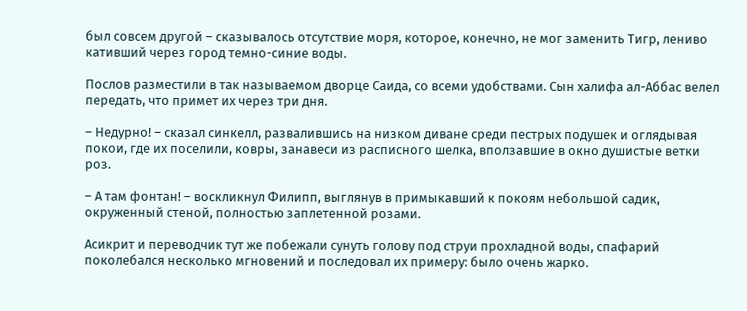был совсем другой – сказывалось отсутствие моря, которое, конечно, не мог заменить Тигр, лениво кативший через город темно-синие воды.

Послов разместили в так называемом дворце Саида, со всеми удобствами. Сын халифа ал-Аббас велел передать, что примет их через три дня.

– Недурно! – сказал синкелл, развалившись на низком диване среди пестрых подушек и оглядывая покои, где их поселили, ковры, занавеси из расписного шелка, вползавшие в окно душистые ветки роз.

– А там фонтан! – воскликнул Филипп, выглянув в примыкавший к покоям небольшой садик, окруженный стеной, полностью заплетенной розами.

Асикрит и переводчик тут же побежали сунуть голову под струи прохладной воды, спафарий поколебался несколько мгновений и последовал их примеру: было очень жарко.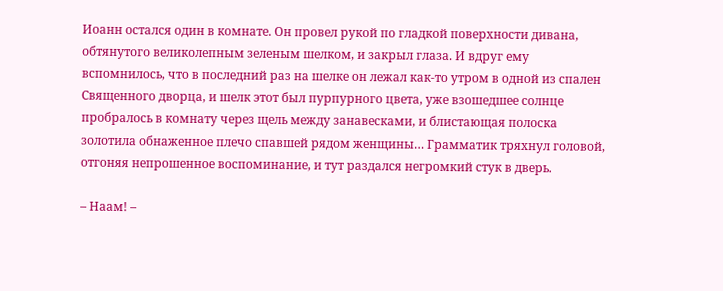Иоанн остался один в комнате. Он провел рукой по гладкой поверхности дивана, обтянутого великолепным зеленым шелком, и закрыл глаза. И вдруг ему вспомнилось, что в последний раз на шелке он лежал как-то утром в одной из спален Священного дворца, и шелк этот был пурпурного цвета, уже взошедшее солнце пробралось в комнату через щель между занавесками, и блистающая полоска золотила обнаженное плечо спавшей рядом женщины… Грамматик тряхнул головой, отгоняя непрошенное воспоминание, и тут раздался негромкий стук в дверь.

– Наам! –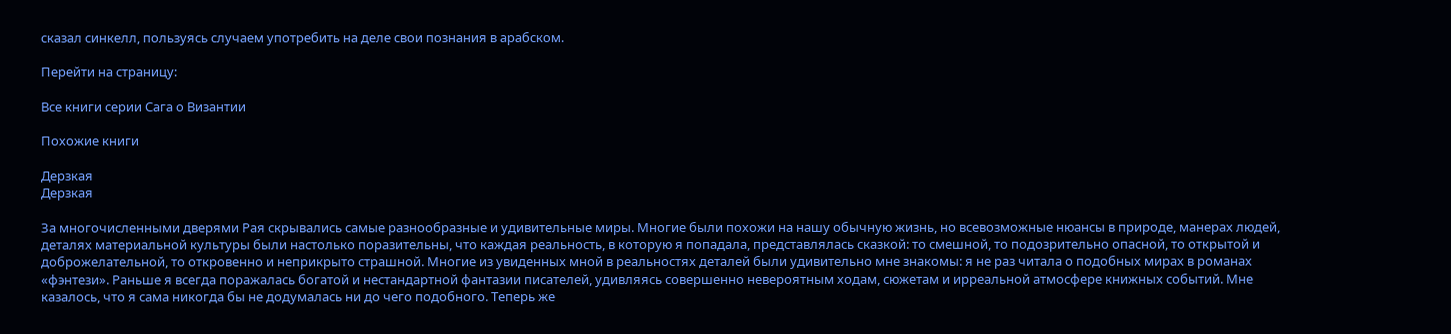сказал синкелл, пользуясь случаем употребить на деле свои познания в арабском.

Перейти на страницу:

Все книги серии Сага о Византии

Похожие книги

Дерзкая
Дерзкая

За многочисленными дверями Рая скрывались самые разнообразные и удивительные миры. Многие были похожи на нашу обычную жизнь, но всевозможные нюансы в природе, манерах людей, деталях материальной культуры были настолько поразительны, что каждая реальность, в которую я попадала, представлялась сказкой: то смешной, то подозрительно опасной, то открытой и доброжелательной, то откровенно и неприкрыто страшной. Многие из увиденных мной в реальностях деталей были удивительно мне знакомы: я не раз читала о подобных мирах в романах «фэнтези». Раньше я всегда поражалась богатой и нестандартной фантазии писателей, удивляясь совершенно невероятным ходам, сюжетам и ирреальной атмосфере книжных событий. Мне казалось, что я сама никогда бы не додумалась ни до чего подобного. Теперь же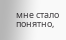мне стало понятно,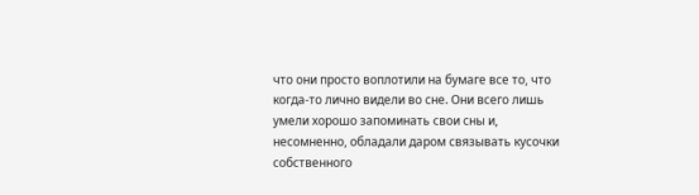что они просто воплотили на бумаге все то, что когда-то лично видели во сне. Они всего лишь умели хорошо запоминать свои сны и, несомненно, обладали даром связывать кусочки собственного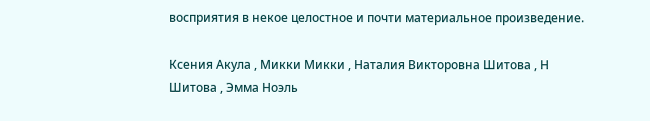восприятия в некое целостное и почти материальное произведение.

Ксения Акула , Микки Микки , Наталия Викторовна Шитова , Н Шитова , Эмма Ноэль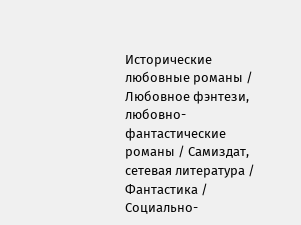Исторические любовные романы / Любовное фэнтези, любовно-фантастические романы / Самиздат, сетевая литература / Фантастика / Социально-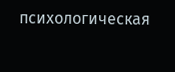психологическая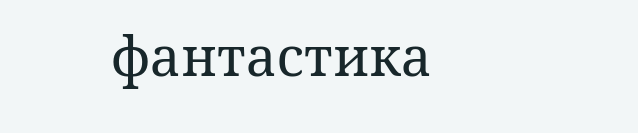фантастика